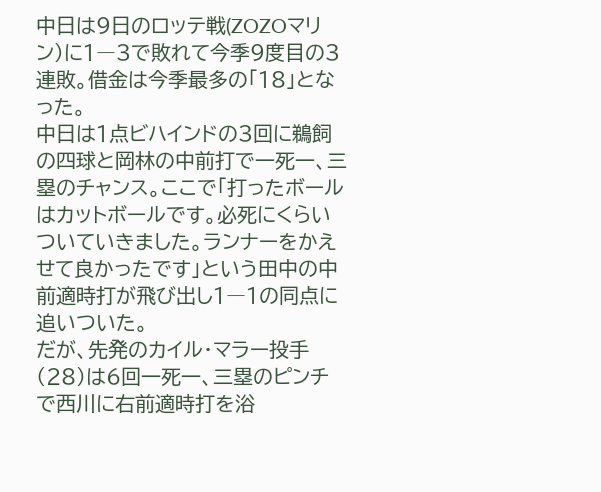中日は9日のロッテ戦(ZOZOマリン)に1―3で敗れて今季9度目の3連敗。借金は今季最多の「18」となった。
中日は1点ビハインドの3回に鵜飼の四球と岡林の中前打で一死一、三塁のチャンス。ここで「打ったボールはカットボールです。必死にくらいついていきました。ランナーをかえせて良かったです」という田中の中前適時打が飛び出し1―1の同点に追いついた。
だが、先発のカイル・マラー投手(28)は6回一死一、三塁のピンチで西川に右前適時打を浴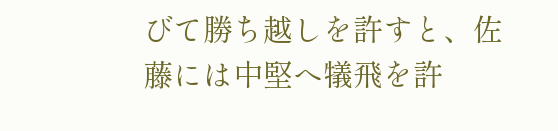びて勝ち越しを許すと、佐藤には中堅へ犠飛を許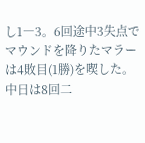し1―3。6回途中3失点でマウンドを降りたマラーは4敗目(1勝)を喫した。
中日は8回二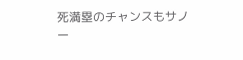死満塁のチャンスもサノー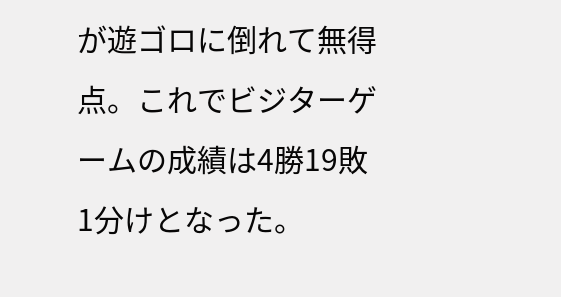が遊ゴロに倒れて無得点。これでビジターゲームの成績は4勝19敗1分けとなった。